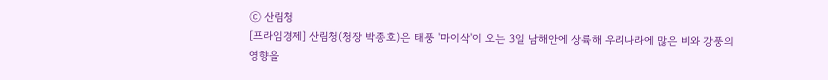ⓒ 산림청
[프라임경제] 산림청(청장 박종호)은 태풍 '마이삭'이 오는 3일 남해안에 상륙해 우리나라에 많은 비와 강풍의 영향을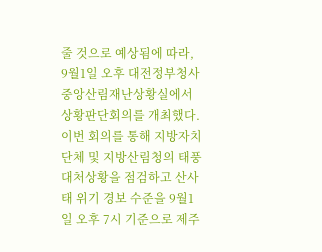줄 것으로 예상됨에 따라, 9월1일 오후 대전정부청사 중앙산림재난상황실에서 상황판단회의를 개최했다.
이번 회의를 통해 지방자치단체 및 지방산림청의 태풍 대처상황을 점검하고 산사태 위기 경보 수준을 9월1일 오후 7시 기준으로 제주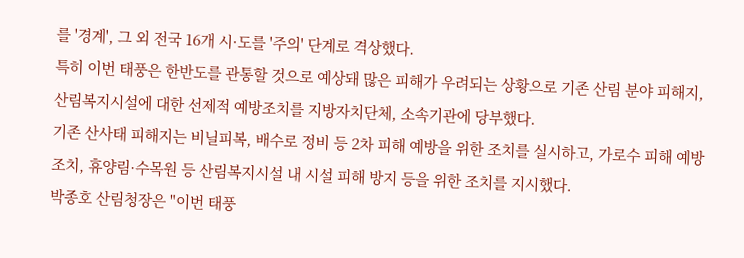를 '경계', 그 외 전국 16개 시·도를 '주의' 단계로 격상했다.
특히 이번 태풍은 한반도를 관통할 것으로 예상돼 많은 피해가 우려되는 상황으로 기존 산림 분야 피해지, 산림복지시설에 대한 선제적 예방조치를 지방자치단체, 소속기관에 당부했다.
기존 산사태 피해지는 비닐피복, 배수로 정비 등 2차 피해 예방을 위한 조치를 실시하고, 가로수 피해 예방조치, 휴양림·수목원 등 산림복지시설 내 시설 피해 방지 등을 위한 조치를 지시했다.
박종호 산림청장은 "이번 태풍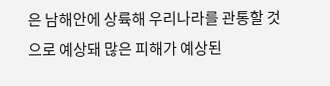은 남해안에 상륙해 우리나라를 관통할 것으로 예상돼 많은 피해가 예상된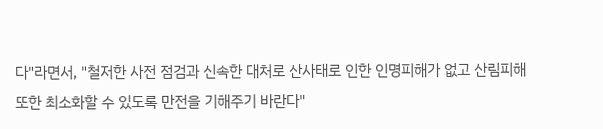다"라면서, "철저한 사전 점검과 신속한 대처로 산사태로 인한 인명피해가 없고 산림피해 또한 최소화할 수 있도록 만전을 기해주기 바란다"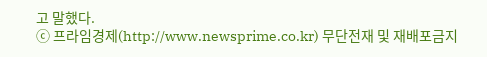고 말했다.
ⓒ 프라임경제(http://www.newsprime.co.kr) 무단전재 및 재배포금지